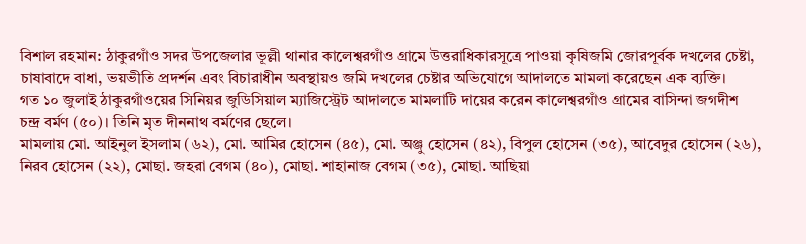বিশাল রহমান: ঠাকুরগাঁও সদর উপজেলার ভূল্লী থানার কালেশ্বরগাঁও গ্রামে উত্তরাধিকারসূত্রে পাওয়া কৃষিজমি জোরপূর্বক দখলের চেষ্টা, চাষাবাদে বাধা, ভয়ভীতি প্রদর্শন এবং বিচারাধীন অবস্থায়ও জমি দখলের চেষ্টার অভিযোগে আদালতে মামলা করেছেন এক ব্যক্তি।
গত ১০ জুলাই ঠাকুরগাঁওয়ের সিনিয়র জুডিসিয়াল ম্যাজিস্ট্রেট আদালতে মামলাটি দায়ের করেন কালেশ্বরগাঁও গ্রামের বাসিন্দা জগদীশ চন্দ্র বর্মণ (৫০)। তিনি মৃত দীননাথ বর্মণের ছেলে।
মামলায় মো. আইনুল ইসলাম (৬২), মো. আমির হোসেন (৪৫), মো. অঞ্জু হোসেন (৪২), বিপুল হোসেন (৩৫), আবেদুর হোসেন (২৬), নিরব হোসেন (২২), মোছা. জহরা বেগম (৪০), মোছা. শাহানাজ বেগম (৩৫), মোছা. আছিয়া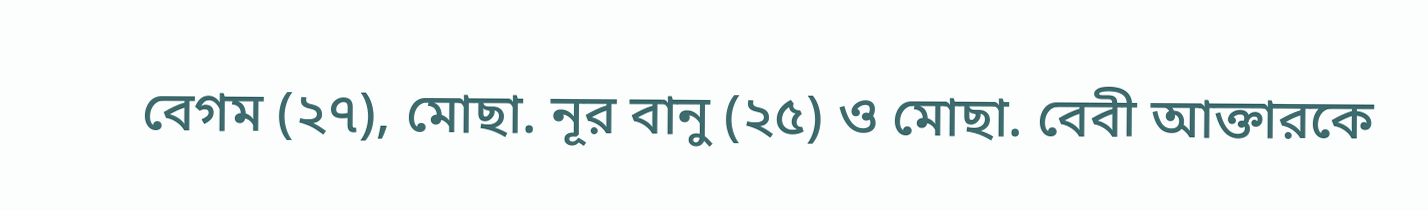বেগম (২৭), মোছা. নূর বানু (২৫) ও মোছা. বেবী আক্তারকে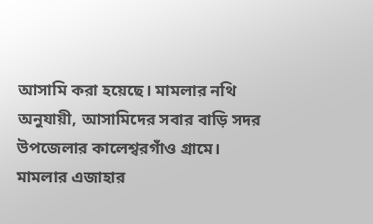আসামি করা হয়েছে। মামলার নথি অনুযায়ী, আসামিদের সবার বাড়ি সদর উপজেলার কালেশ্বরগাঁও গ্রামে।
মামলার এজাহার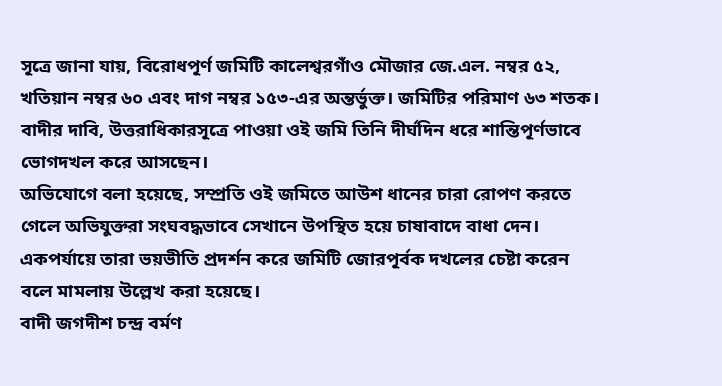সূত্রে জানা যায়, বিরোধপূর্ণ জমিটি কালেশ্বরগাঁও মৌজার জে.এল. নম্বর ৫২, খতিয়ান নম্বর ৬০ এবং দাগ নম্বর ১৫৩-এর অন্তর্ভুক্ত। জমিটির পরিমাণ ৬৩ শতক। বাদীর দাবি, উত্তরাধিকারসূত্রে পাওয়া ওই জমি তিনি দীর্ঘদিন ধরে শান্তিপূর্ণভাবে ভোগদখল করে আসছেন।
অভিযোগে বলা হয়েছে, সম্প্রতি ওই জমিতে আউশ ধানের চারা রোপণ করতে গেলে অভিযুক্তরা সংঘবদ্ধভাবে সেখানে উপস্থিত হয়ে চাষাবাদে বাধা দেন। একপর্যায়ে তারা ভয়ভীতি প্রদর্শন করে জমিটি জোরপূর্বক দখলের চেষ্টা করেন বলে মামলায় উল্লেখ করা হয়েছে।
বাদী জগদীশ চন্দ্র বর্মণ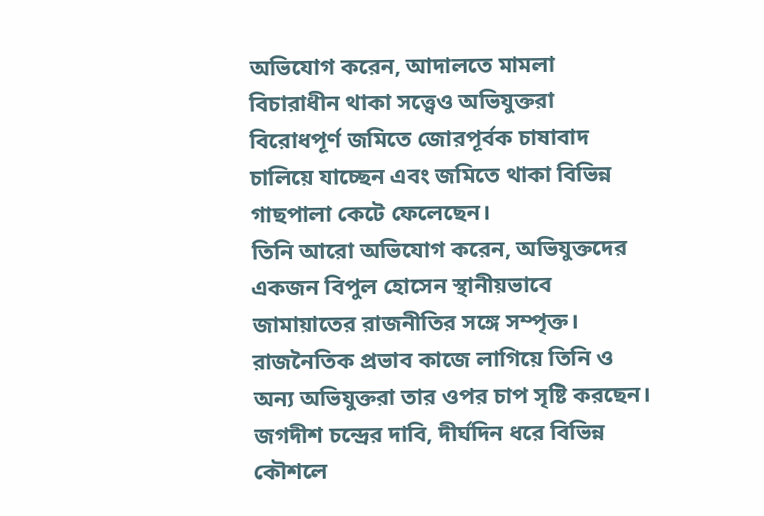অভিযোগ করেন, আদালতে মামলা বিচারাধীন থাকা সত্ত্বেও অভিযুক্তরা বিরোধপূর্ণ জমিতে জোরপূর্বক চাষাবাদ চালিয়ে যাচ্ছেন এবং জমিতে থাকা বিভিন্ন গাছপালা কেটে ফেলেছেন।
তিনি আরো অভিযোগ করেন, অভিযুক্তদের একজন বিপুল হোসেন স্থানীয়ভাবে জামায়াতের রাজনীতির সঙ্গে সম্পৃক্ত। রাজনৈতিক প্রভাব কাজে লাগিয়ে তিনি ও অন্য অভিযুক্তরা তার ওপর চাপ সৃষ্টি করছেন।
জগদীশ চন্দ্রের দাবি, দীর্ঘদিন ধরে বিভিন্ন কৌশলে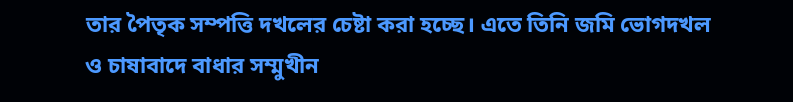তার পৈতৃক সম্পত্তি দখলের চেষ্টা করা হচ্ছে। এতে তিনি জমি ভোগদখল ও চাষাবাদে বাধার সম্মুখীন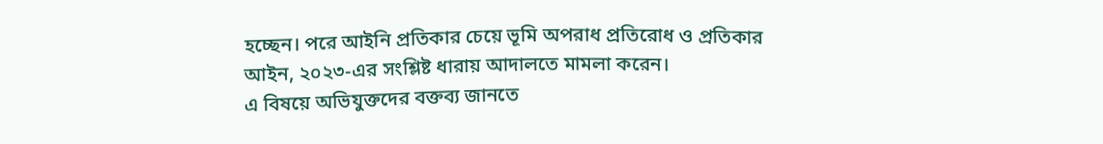হচ্ছেন। পরে আইনি প্রতিকার চেয়ে ভূমি অপরাধ প্রতিরোধ ও প্রতিকার আইন, ২০২৩-এর সংশ্লিষ্ট ধারায় আদালতে মামলা করেন।
এ বিষয়ে অভিযুক্তদের বক্তব্য জানতে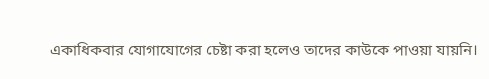একাধিকবার যোগাযোগের চেষ্টা করা হলেও তাদের কাউকে পাওয়া যায়নি।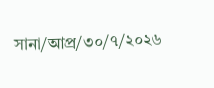সানা/আপ্র/৩০/৭/২০২৬